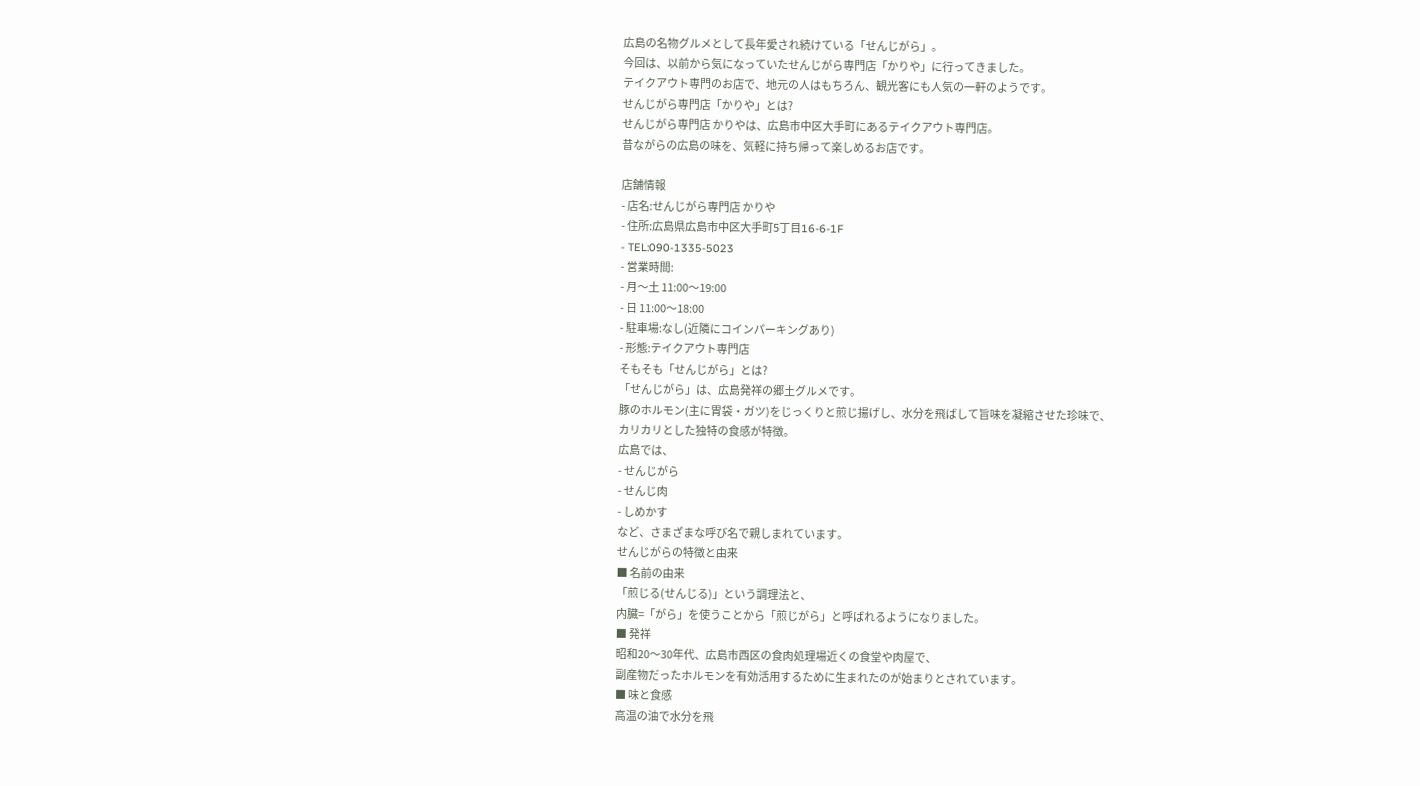広島の名物グルメとして長年愛され続けている「せんじがら」。
今回は、以前から気になっていたせんじがら専門店「かりや」に行ってきました。
テイクアウト専門のお店で、地元の人はもちろん、観光客にも人気の一軒のようです。
せんじがら専門店「かりや」とは?
せんじがら専門店 かりやは、広島市中区大手町にあるテイクアウト専門店。
昔ながらの広島の味を、気軽に持ち帰って楽しめるお店です。

店舗情報
- 店名:せんじがら専門店 かりや
- 住所:広島県広島市中区大手町5丁目16-6-1F
- TEL:090-1335-5023
- 営業時間:
- 月〜土 11:00〜19:00
- 日 11:00〜18:00
- 駐車場:なし(近隣にコインパーキングあり)
- 形態:テイクアウト専門店
そもそも「せんじがら」とは?
「せんじがら」は、広島発祥の郷土グルメです。
豚のホルモン(主に胃袋・ガツ)をじっくりと煎じ揚げし、水分を飛ばして旨味を凝縮させた珍味で、
カリカリとした独特の食感が特徴。
広島では、
- せんじがら
- せんじ肉
- しめかす
など、さまざまな呼び名で親しまれています。
せんじがらの特徴と由来
■ 名前の由来
「煎じる(せんじる)」という調理法と、
内臓=「がら」を使うことから「煎じがら」と呼ばれるようになりました。
■ 発祥
昭和20〜30年代、広島市西区の食肉処理場近くの食堂や肉屋で、
副産物だったホルモンを有効活用するために生まれたのが始まりとされています。
■ 味と食感
高温の油で水分を飛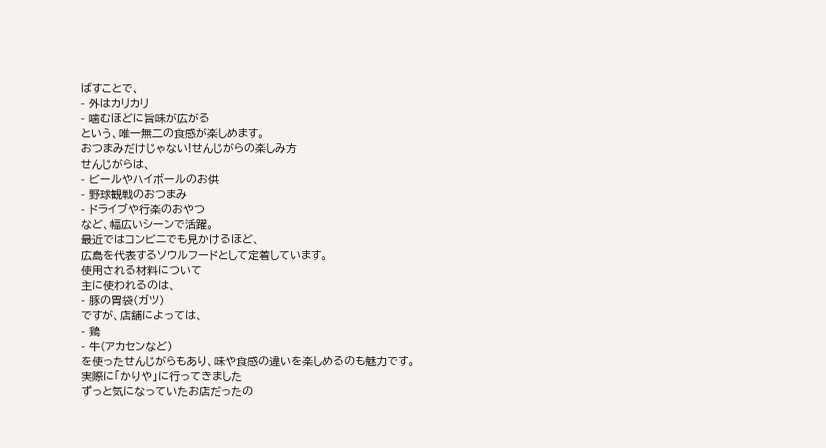ばすことで、
- 外はカリカリ
- 噛むほどに旨味が広がる
という、唯一無二の食感が楽しめます。
おつまみだけじゃない!せんじがらの楽しみ方
せんじがらは、
- ビールやハイボールのお供
- 野球観戦のおつまみ
- ドライブや行楽のおやつ
など、幅広いシーンで活躍。
最近ではコンビニでも見かけるほど、
広島を代表するソウルフードとして定着しています。
使用される材料について
主に使われるのは、
- 豚の胃袋(ガツ)
ですが、店舗によっては、
- 鶏
- 牛(アカセンなど)
を使ったせんじがらもあり、味や食感の違いを楽しめるのも魅力です。
実際に「かりや」に行ってきました
ずっと気になっていたお店だったの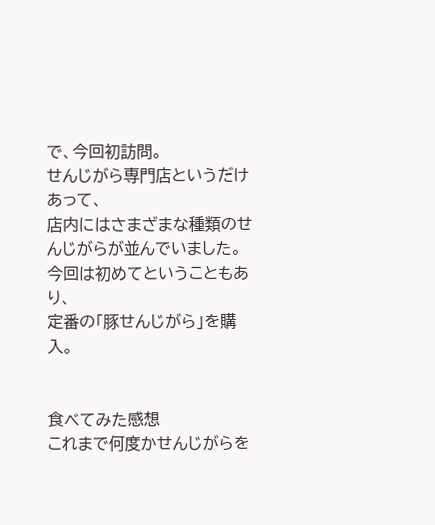で、今回初訪問。
せんじがら専門店というだけあって、
店内にはさまざまな種類のせんじがらが並んでいました。
今回は初めてということもあり、
定番の「豚せんじがら」を購入。


食べてみた感想
これまで何度かせんじがらを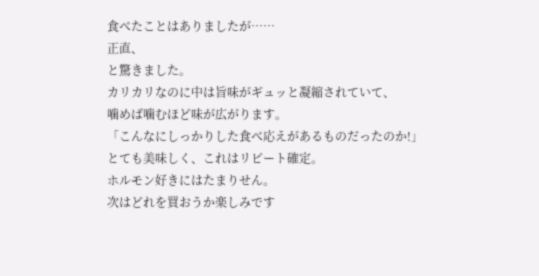食べたことはありましたが……
正直、
と驚きました。
カリカリなのに中は旨味がギュッと凝縮されていて、
噛めば噛むほど味が広がります。
「こんなにしっかりした食べ応えがあるものだったのか!」
とても美味しく、これはリピート確定。
ホルモン好きにはたまりせん。
次はどれを買おうか楽しみです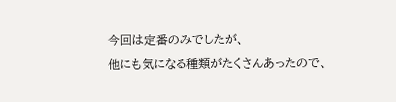今回は定番のみでしたが、
他にも気になる種類がたくさんあったので、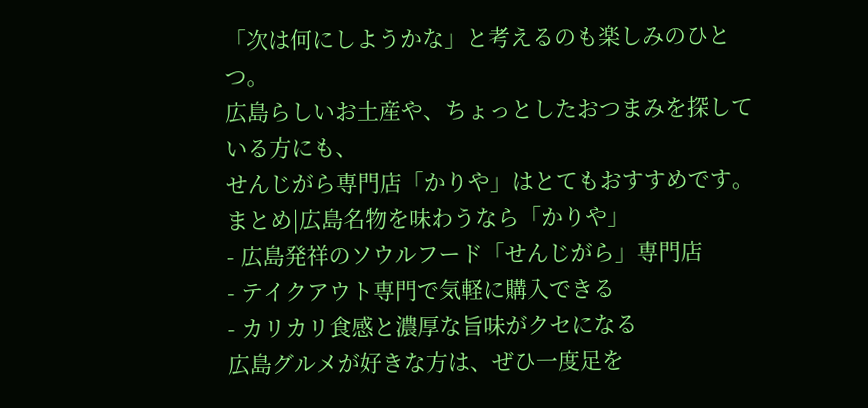「次は何にしようかな」と考えるのも楽しみのひとつ。
広島らしいお土産や、ちょっとしたおつまみを探している方にも、
せんじがら専門店「かりや」はとてもおすすめです。
まとめ|広島名物を味わうなら「かりや」
- 広島発祥のソウルフード「せんじがら」専門店
- テイクアウト専門で気軽に購入できる
- カリカリ食感と濃厚な旨味がクセになる
広島グルメが好きな方は、ぜひ一度足を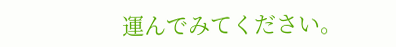運んでみてください。